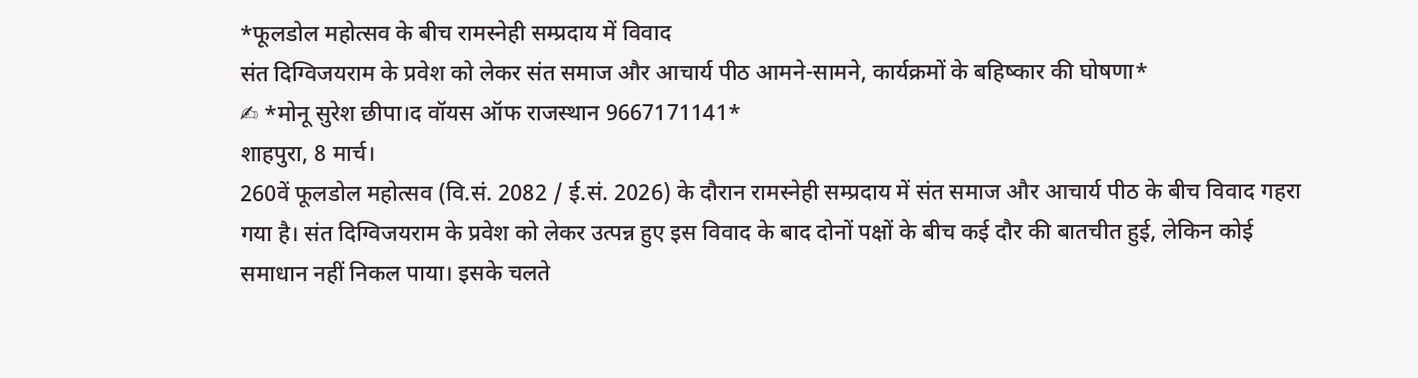*फूलडोल महोत्सव के बीच रामस्नेही सम्प्रदाय में विवाद
संत दिग्विजयराम के प्रवेश को लेकर संत समाज और आचार्य पीठ आमने-सामने, कार्यक्रमों के बहिष्कार की घोषणा*
✍ *मोनू सुरेश छीपा।द वॉयस ऑफ राजस्थान 9667171141*
शाहपुरा, 8 मार्च।
260वें फूलडोल महोत्सव (वि.सं. 2082 / ई.सं. 2026) के दौरान रामस्नेही सम्प्रदाय में संत समाज और आचार्य पीठ के बीच विवाद गहरा गया है। संत दिग्विजयराम के प्रवेश को लेकर उत्पन्न हुए इस विवाद के बाद दोनों पक्षों के बीच कई दौर की बातचीत हुई, लेकिन कोई समाधान नहीं निकल पाया। इसके चलते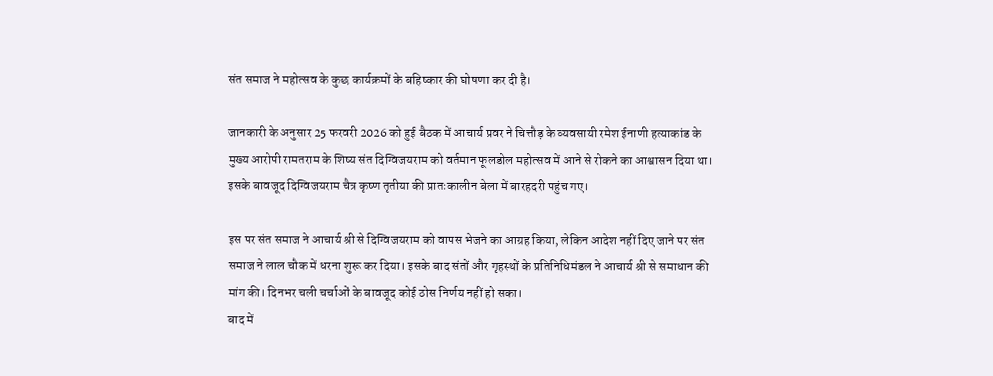संत समाज ने महोत्सव के कुछ कार्यक्रमों के बहिष्कार की घोषणा कर दी है।

जानकारी के अनुसार 25 फरवरी 2026 को हुई बैठक में आचार्य प्रवर ने चित्तौड़ के व्यवसायी रमेश ईनाणी हत्याकांड के मुख्य आरोपी रामतराम के शिष्य संत दिग्विजयराम को वर्तमान फूलडोल महोत्सव में आने से रोकने का आश्वासन दिया था। इसके बावजूद दिग्विजयराम चैत्र कृष्ण तृतीया की प्रातःकालीन बेला में बारहदरी पहुंच गए।

इस पर संत समाज ने आचार्य श्री से दिग्विजयराम को वापस भेजने का आग्रह किया, लेकिन आदेश नहीं दिए जाने पर संत समाज ने लाल चौक में धरना शुरू कर दिया। इसके बाद संतों और गृहस्थों के प्रतिनिधिमंडल ने आचार्य श्री से समाधान की मांग की। दिनभर चली चर्चाओं के बावजूद कोई ठोस निर्णय नहीं हो सका।
बाद में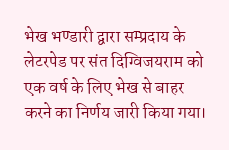भेख भण्डारी द्वारा सम्प्रदाय के लेटरपेड पर संत दिग्विजयराम को एक वर्ष के लिए भेख से बाहर करने का निर्णय जारी किया गया।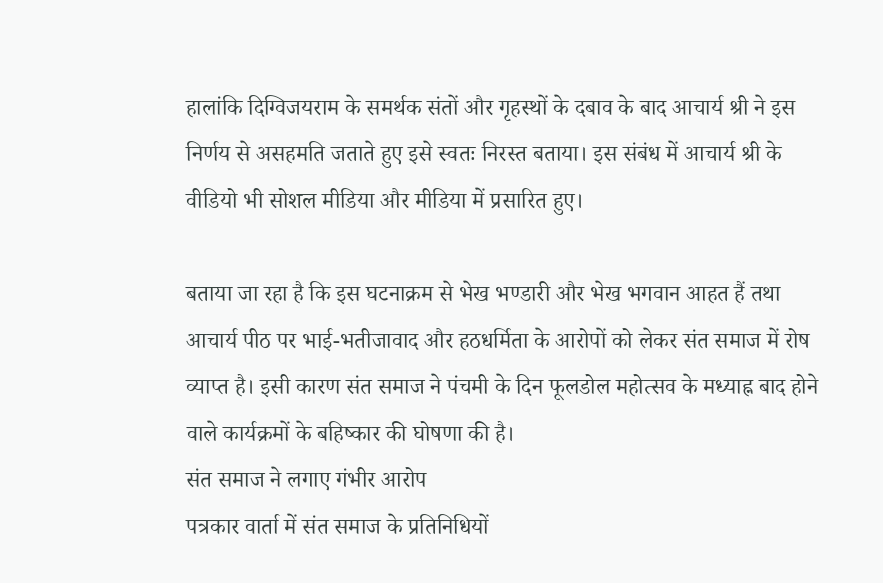हालांकि दिग्विजयराम के समर्थक संतों और गृहस्थों के दबाव के बाद आचार्य श्री ने इस निर्णय से असहमति जताते हुए इसे स्वतः निरस्त बताया। इस संबंध में आचार्य श्री के वीडियो भी सोशल मीडिया और मीडिया में प्रसारित हुए।

बताया जा रहा है कि इस घटनाक्रम से भेख भण्डारी और भेख भगवान आहत हैं तथा आचार्य पीठ पर भाई-भतीजावाद और हठधर्मिता के आरोपों को लेकर संत समाज में रोष व्याप्त है। इसी कारण संत समाज ने पंचमी के दिन फूलडोल महोत्सव के मध्याह्न बाद होने वाले कार्यक्रमों के बहिष्कार की घोषणा की है।
संत समाज ने लगाए गंभीर आरोप
पत्रकार वार्ता में संत समाज के प्रतिनिधियों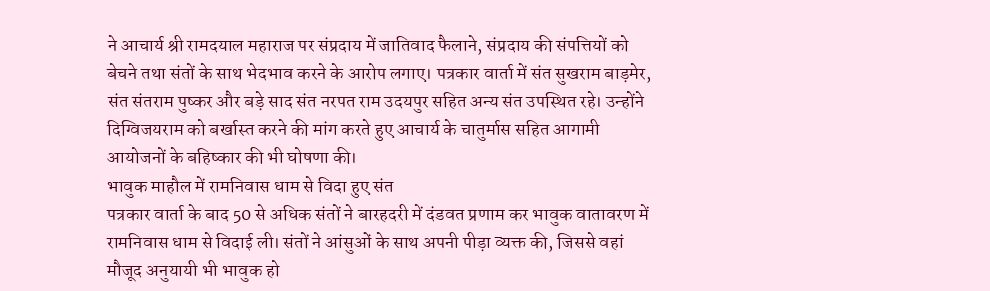ने आचार्य श्री रामदयाल महाराज पर संप्रदाय में जातिवाद फैलाने, संप्रदाय की संपत्तियों को बेचने तथा संतों के साथ भेदभाव करने के आरोप लगाए। पत्रकार वार्ता में संत सुखराम बाड़मेर, संत संतराम पुष्कर और बड़े साद संत नरपत राम उदयपुर सहित अन्य संत उपस्थित रहे। उन्होंने दिग्विजयराम को बर्खास्त करने की मांग करते हुए आचार्य के चातुर्मास सहित आगामी आयोजनों के बहिष्कार की भी घोषणा की।
भावुक माहौल में रामनिवास धाम से विदा हुए संत
पत्रकार वार्ता के बाद 50 से अधिक संतों ने बारहदरी में दंडवत प्रणाम कर भावुक वातावरण में रामनिवास धाम से विदाई ली। संतों ने आंसुओं के साथ अपनी पीड़ा व्यक्त की, जिससे वहां मौजूद अनुयायी भी भावुक हो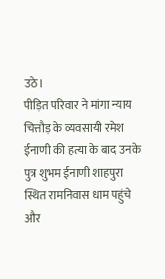उठे।
पीड़ित परिवार ने मांगा न्याय
चित्तौड़ के व्यवसायी रमेश ईनाणी की हत्या के बाद उनके पुत्र शुभम ईनाणी शाहपुरा स्थित रामनिवास धाम पहुंचे और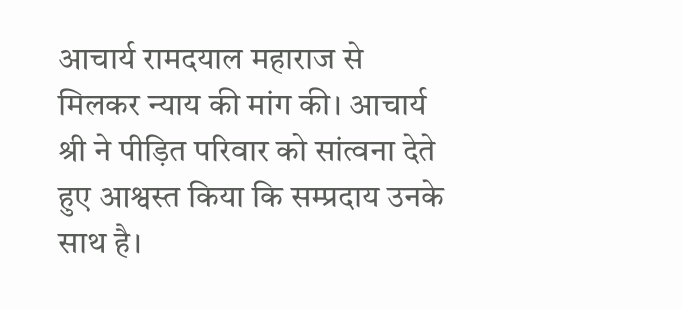आचार्य रामदयाल महाराज से मिलकर न्याय की मांग की। आचार्य श्री ने पीड़ित परिवार को सांत्वना देते हुए आश्वस्त किया कि सम्प्रदाय उनके साथ है।